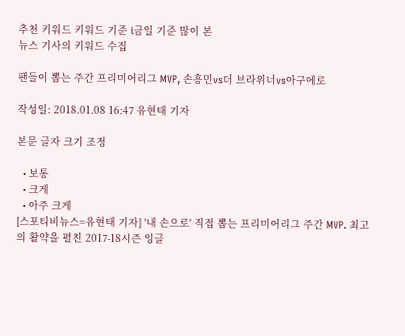추천 키워드 키워드 기준 i금일 기준 많이 본
뉴스 기사의 키워드 수집

팬들이 뽑는 주간 프리미어리그 MVP, 손흥민vs더 브라위너vs아구에로

작성일: 2018.01.08 16:47 유현태 기자

본문 글자 크기 조정

  • 보통
  • 크게
  • 아주 크게
[스포티비뉴스=유현태 기자] '내 손으로' 직접 뽑는 프리미어리그 주간 MVP. 최고의 활약을 펼친 2017-18시즌 잉글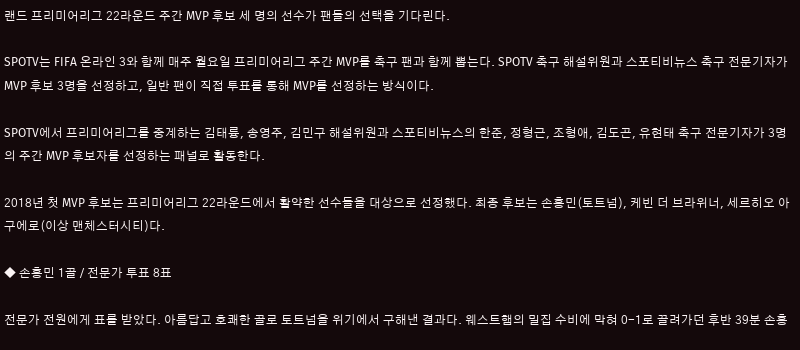랜드 프리미어리그 22라운드 주간 MVP 후보 세 명의 선수가 팬들의 선택을 기다린다.

SPOTV는 FIFA 온라인 3와 함께 매주 월요일 프리미어리그 주간 MVP를 축구 팬과 함께 뽑는다. SPOTV 축구 해설위원과 스포티비뉴스 축구 전문기자가 MVP 후보 3명을 선정하고, 일반 팬이 직접 투표를 통해 MVP를 선정하는 방식이다.

SPOTV에서 프리미어리그를 중계하는 김태륭, 송영주, 김민구 해설위원과 스포티비뉴스의 한준, 정형근, 조형애, 김도곤, 유현태 축구 전문기자가 3명의 주간 MVP 후보자를 선정하는 패널로 활동한다.

2018년 첫 MVP 후보는 프리미어리그 22라운드에서 활약한 선수들을 대상으로 선정했다. 최종 후보는 손흥민(토트넘), 케빈 더 브라위너, 세르히오 아구에로(이상 맨체스터시티)다.

◆ 손흥민 1골 / 전문가 투표 8표

전문가 전원에게 표를 받았다. 아름답고 호쾌한 골로 토트넘을 위기에서 구해낸 결과다. 웨스트햄의 밀집 수비에 막혀 0-1로 끌려가던 후반 39분 손흥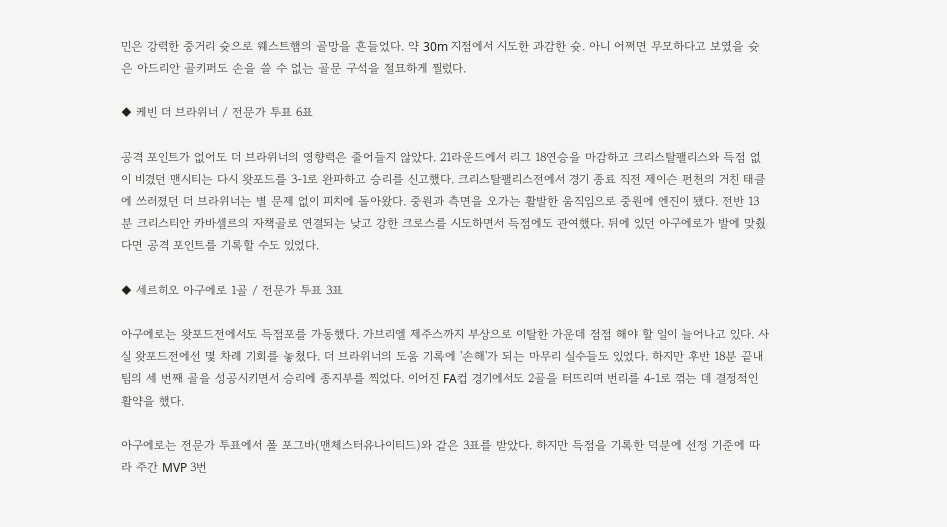민은 강력한 중거리 슛으로 웨스트햄의 골망을 흔들었다. 약 30m 지점에서 시도한 과감한 슛. 아니 어쩌면 무모하다고 보였을 슛은 아드리안 골키퍼도 손을 쓸 수 없는 골문 구석을 절묘하게 찔렀다.

◆ 케빈 더 브라위너 / 전문가 투표 6표

공격 포인트가 없어도 더 브라위너의 영향력은 줄어들지 않았다. 21라운드에서 리그 18연승을 마감하고 크리스탈팰리스와 득점 없이 비겼던 맨시티는 다시 왓포드를 3-1로 완파하고 승리를 신고했다. 크리스탈팰리스전에서 경기 종료 직전 제이슨 펀천의 거친 태클에 쓰러졌던 더 브라위너는 별 문제 없이 피치에 돌아왔다. 중원과 측면을 오가는 활발한 움직임으로 중원에 엔진이 됐다. 전반 13분 크리스티안 카바셀르의 자책골로 연결되는 낮고 강한 크로스를 시도하면서 득점에도 관여했다. 뒤에 있던 아구에로가 발에 맞췄다면 공격 포인트를 기록할 수도 있었다.

◆ 세르히오 아구에로 1골 / 전문가 투표 3표

아구에로는 왓포드전에서도 득점포를 가동했다. 가브리엘 제주스까지 부상으로 이탈한 가운데 점점 해야 할 일이 늘어나고 있다. 사실 왓포드전에선 몇 차례 기회를 놓쳤다. 더 브라위너의 도움 기록에 '손해'가 되는 마무리 실수들도 있었다. 하지만 후반 18분 끝내 팀의 세 번째 골을 성공시키면서 승리에 종지부를 찍었다. 이어진 FA컵 경기에서도 2골을 터뜨리며 번리를 4-1로 꺾는 데 결정적인 활약을 했다.

아구에로는 전문가 투표에서 폴 포그바(맨체스터유나이티드)와 같은 3표를 받았다. 하지만 득점을 기록한 덕분에 선정 기준에 따라 주간 MVP 3번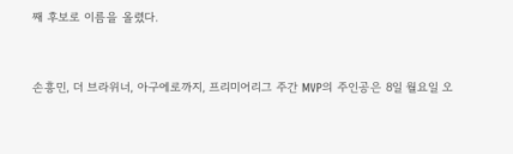째 후보로 이름을 올렸다.


손흥민, 더 브라위너, 아구에로까지, 프리미어리그 주간 MVP의 주인공은 8일 월요일 오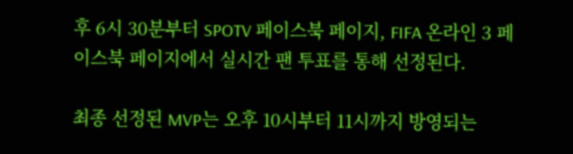후 6시 30분부터 SPOTV 페이스북 페이지, FIFA 온라인 3 페이스북 페이지에서 실시간 팬 투표를 통해 선정된다.

최종 선정된 MVP는 오후 10시부터 11시까지 방영되는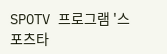SPOTV 프로그램 '스포츠타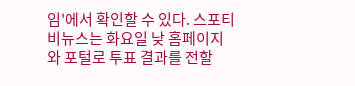임'에서 확인할 수 있다. 스포티비뉴스는 화요일 낮 홈페이지와 포털로 투표 결과를 전할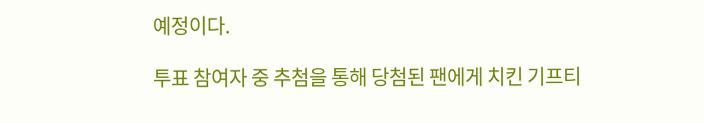예정이다.

투표 참여자 중 추첨을 통해 당첨된 팬에게 치킨 기프티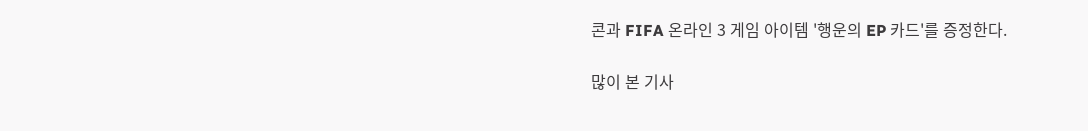콘과 FIFA 온라인 3 게임 아이템 '행운의 EP 카드'를 증정한다.

많이 본 기사